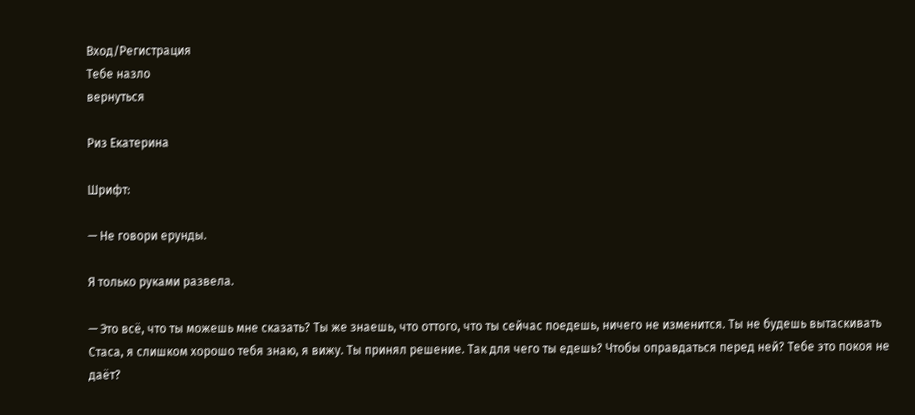Вход/Регистрация
Тебе назло
вернуться

Риз Екатерина

Шрифт:

— Не говори ерунды.

Я только руками развела.

— Это всё, что ты можешь мне сказать? Ты же знаешь, что оттого, что ты сейчас поедешь, ничего не изменится. Ты не будешь вытаскивать Стаса, я слишком хорошо тебя знаю, я вижу. Ты принял решение. Так для чего ты едешь? Чтобы оправдаться перед ней? Тебе это покоя не даёт?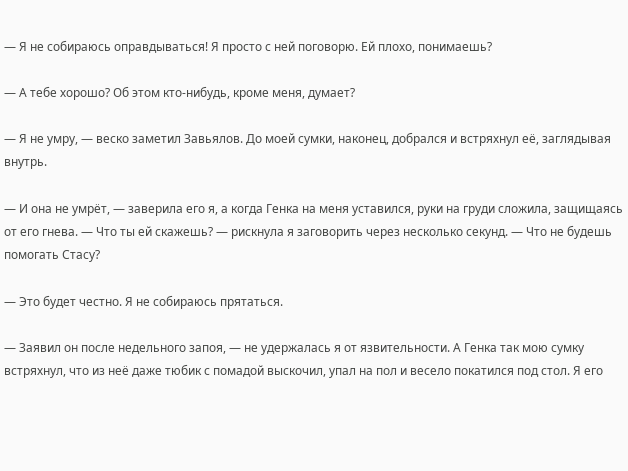— Я не собираюсь оправдываться! Я просто с ней поговорю. Ей плохо, понимаешь?

— А тебе хорошо? Об этом кто-нибудь, кроме меня, думает?

— Я не умру, — веско заметил Завьялов. До моей сумки, наконец, добрался и встряхнул её, заглядывая внутрь.

— И она не умрёт, — заверила его я, а когда Генка на меня уставился, руки на груди сложила, защищаясь от его гнева. — Что ты ей скажешь? — рискнула я заговорить через несколько секунд. — Что не будешь помогать Стасу?

— Это будет честно. Я не собираюсь прятаться.

— Заявил он после недельного запоя, — не удержалась я от язвительности. А Генка так мою сумку встряхнул, что из неё даже тюбик с помадой выскочил, упал на пол и весело покатился под стол. Я его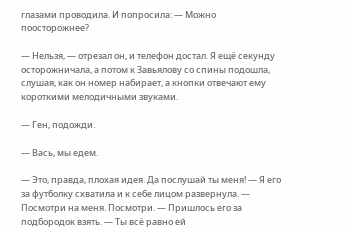глазами проводила. И попросила: — Можно поосторожнее?

— Нельзя, — отрезал он, и телефон достал. Я ещё секунду осторожничала, а потом к Завьялову со спины подошла, слушая, как он номер набирает, а кнопки отвечают ему короткими мелодичными звуками.

— Ген, подожди.

— Вась, мы едем.

— Это, правда, плохая идея. Да послушай ты меня! — Я его за футболку схватила и к себе лицом развернула. — Посмотри на меня. Посмотри. — Пришлось его за подбородок взять. — Ты всё равно ей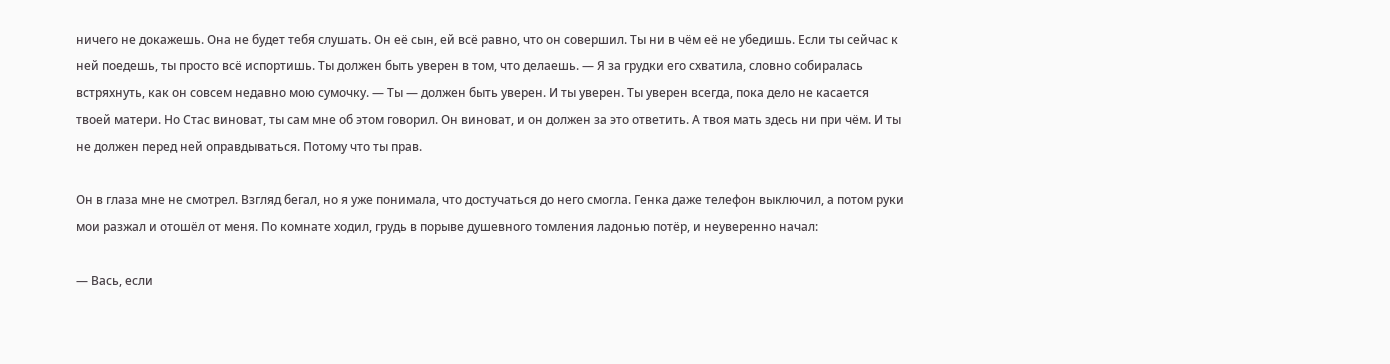ничего не докажешь. Она не будет тебя слушать. Он её сын, ей всё равно, что он совершил. Ты ни в чём её не убедишь. Если ты сейчас к ней поедешь, ты просто всё испортишь. Ты должен быть уверен в том, что делаешь. — Я за грудки его схватила, словно собиралась встряхнуть, как он совсем недавно мою сумочку. — Ты — должен быть уверен. И ты уверен. Ты уверен всегда, пока дело не касается твоей матери. Но Стас виноват, ты сам мне об этом говорил. Он виноват, и он должен за это ответить. А твоя мать здесь ни при чём. И ты не должен перед ней оправдываться. Потому что ты прав.

Он в глаза мне не смотрел. Взгляд бегал, но я уже понимала, что достучаться до него смогла. Генка даже телефон выключил, а потом руки мои разжал и отошёл от меня. По комнате ходил, грудь в порыве душевного томления ладонью потёр, и неуверенно начал:

— Вась, если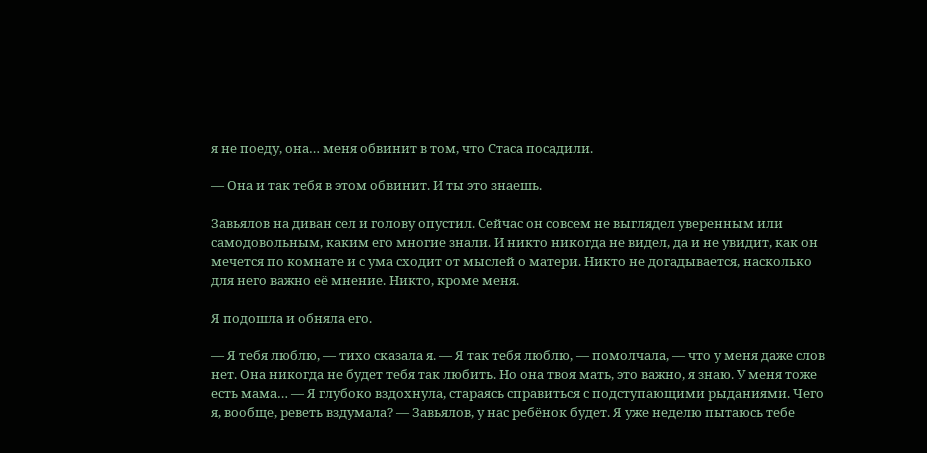я не поеду, она… меня обвинит в том, что Стаса посадили.

— Она и так тебя в этом обвинит. И ты это знаешь.

Завьялов на диван сел и голову опустил. Сейчас он совсем не выглядел уверенным или самодовольным, каким его многие знали. И никто никогда не видел, да и не увидит, как он мечется по комнате и с ума сходит от мыслей о матери. Никто не догадывается, насколько для него важно её мнение. Никто, кроме меня.

Я подошла и обняла его.

— Я тебя люблю, — тихо сказала я. — Я так тебя люблю, — помолчала, — что у меня даже слов нет. Она никогда не будет тебя так любить. Но она твоя мать, это важно, я знаю. У меня тоже есть мама… — Я глубоко вздохнула, стараясь справиться с подступающими рыданиями. Чего я, вообще, реветь вздумала? — Завьялов, у нас ребёнок будет. Я уже неделю пытаюсь тебе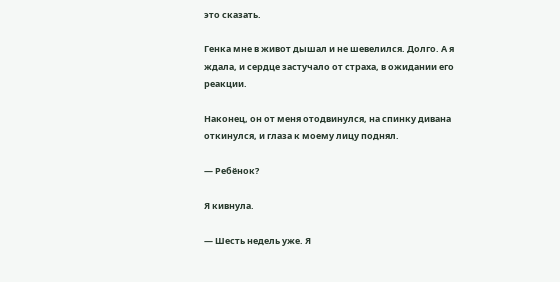это сказать.

Генка мне в живот дышал и не шевелился. Долго. А я ждала, и сердце застучало от страха, в ожидании его реакции.

Наконец, он от меня отодвинулся, на спинку дивана откинулся, и глаза к моему лицу поднял.

— Ребёнок?

Я кивнула.

— Шесть недель уже. Я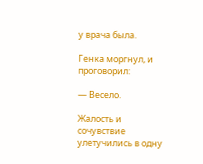у врача была.

Генка моргнул, и проговорил:

— Весело.

Жалость и сочувствие улетучились в одну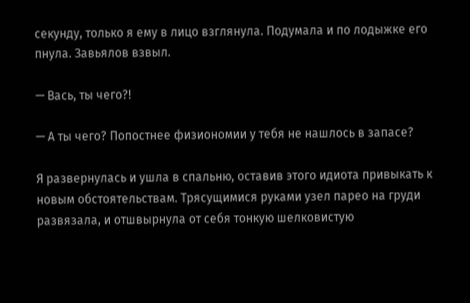секунду, только я ему в лицо взглянула. Подумала и по лодыжке его пнула. Завьялов взвыл.

— Вась, ты чего?!

— А ты чего? Попостнее физиономии у тебя не нашлось в запасе?

Я развернулась и ушла в спальню, оставив этого идиота привыкать к новым обстоятельствам. Трясущимися руками узел парео на груди развязала, и отшвырнула от себя тонкую шелковистую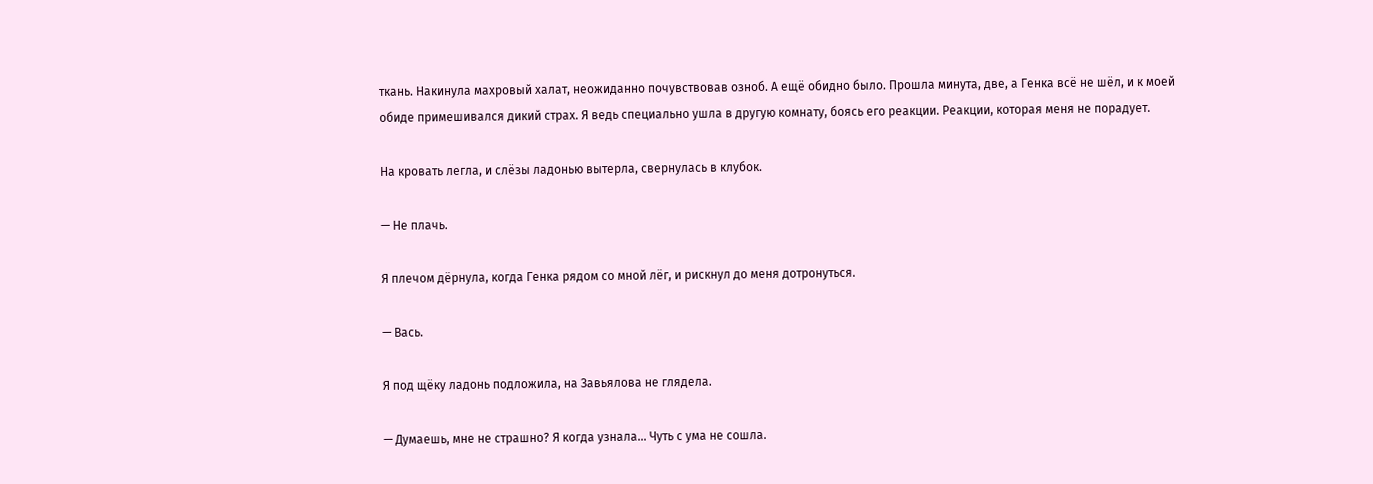ткань. Накинула махровый халат, неожиданно почувствовав озноб. А ещё обидно было. Прошла минута, две, а Генка всё не шёл, и к моей обиде примешивался дикий страх. Я ведь специально ушла в другую комнату, боясь его реакции. Реакции, которая меня не порадует.

На кровать легла, и слёзы ладонью вытерла, свернулась в клубок.

— Не плачь.

Я плечом дёрнула, когда Генка рядом со мной лёг, и рискнул до меня дотронуться.

— Вась.

Я под щёку ладонь подложила, на Завьялова не глядела.

— Думаешь, мне не страшно? Я когда узнала… Чуть с ума не сошла.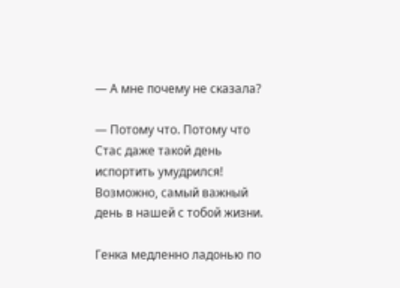— А мне почему не сказала?

— Потому что. Потому что Стас даже такой день испортить умудрился! Возможно, самый важный день в нашей с тобой жизни.

Генка медленно ладонью по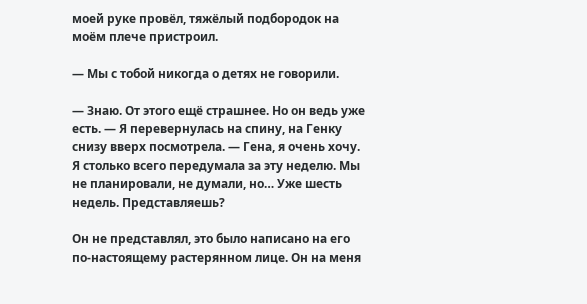моей руке провёл, тяжёлый подбородок на моём плече пристроил.

— Мы с тобой никогда о детях не говорили.

— Знаю. От этого ещё страшнее. Но он ведь уже есть. — Я перевернулась на спину, на Генку снизу вверх посмотрела. — Гена, я очень хочу. Я столько всего передумала за эту неделю. Мы не планировали, не думали, но… Уже шесть недель. Представляешь?

Он не представлял, это было написано на его по-настоящему растерянном лице. Он на меня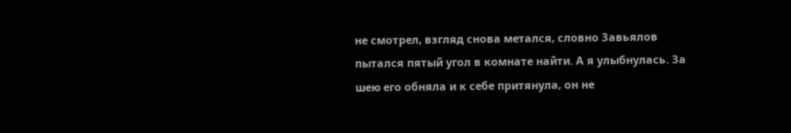не смотрел, взгляд снова метался, словно Завьялов пытался пятый угол в комнате найти. А я улыбнулась. За шею его обняла и к себе притянула, он не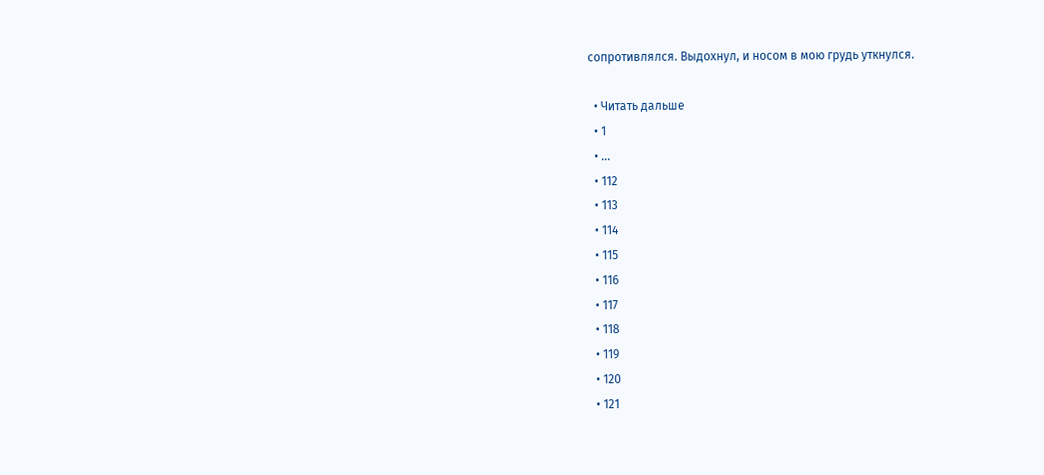сопротивлялся. Выдохнул, и носом в мою грудь уткнулся.

  • Читать дальше
  • 1
  • ...
  • 112
  • 113
  • 114
  • 115
  • 116
  • 117
  • 118
  • 119
  • 120
  • 121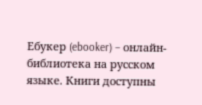Ебукер (ebooker) – онлайн-библиотека на русском языке. Книги доступны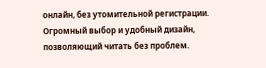онлайн, без утомительной регистрации. Огромный выбор и удобный дизайн, позволяющий читать без проблем.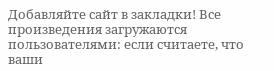Добавляйте сайт в закладки! Все произведения загружаются пользователями: если считаете, что ваши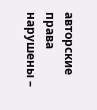авторские права нарушены –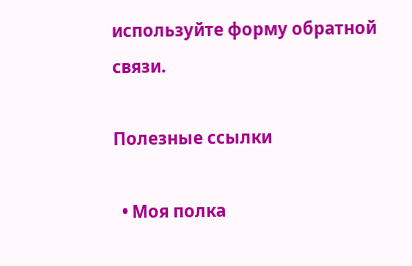используйте форму обратной связи.

Полезные ссылки

  • Моя полка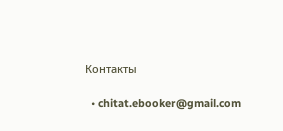Контакты

  • chitat.ebooker@gmail.com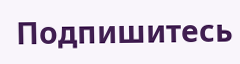Подпишитесь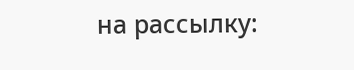на рассылку: